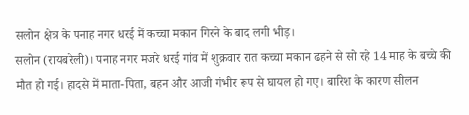सलोन क्षेत्र के पनाह नगर धरई में कच्चा मकान गिरने के बाद लगी भीड़।
सलोन (रायबरेली)। पनाह नगर मजरे धरई गांव में शुक्रवार रात कच्चा मकान ढहने से सो रहे 14 माह के बच्चे की मौत हो गई। हादसे में माता-पिता, बहन और आजी गंभीर रूप से घायल हो गए। बारिश के कारण सीलन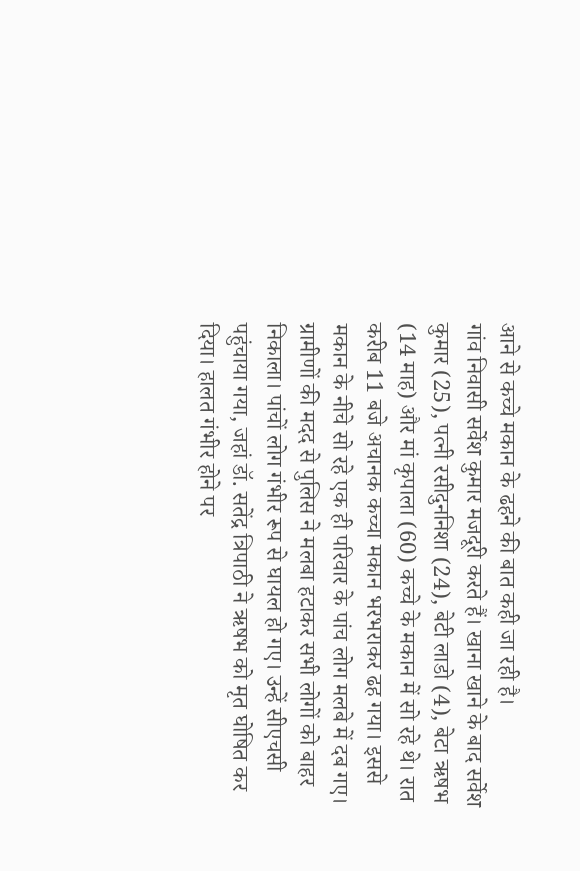आने से कच्चे मकान के ढहने की बात कही जा रही है।
गांव निवासी सर्वेश कुमार मजदूरी करते हैं। खाना खाने के बाद सर्वेश कुमार (25), पत्नी रसीदुननिशा (24), बेटी लाडो (4), बेटा ऋषभ (14 माह) और मां कृपाला (60) कच्चे के मकान में सो रहे थे। रात करीब 11 बजे अचानक कच्चा मकान भरभराकर ढह गया। इससे मकान के नीचे सो रहे एक ही परिवार के पांच लोग मलबे में दब गए।
ग्रामीणों की मदद से पुलिस ने मलबा हटाकर सभी लोगों को बाहर निकाला। पांचों लोग गंभीर रूप से घायल हो गए। उन्हें सीएचसी पहुंचाया गया, जहां डॉ. सतेंद्र त्रिपाठी ने ऋषभ को मृत घोषित कर दिया। हालत गंभीर होने पर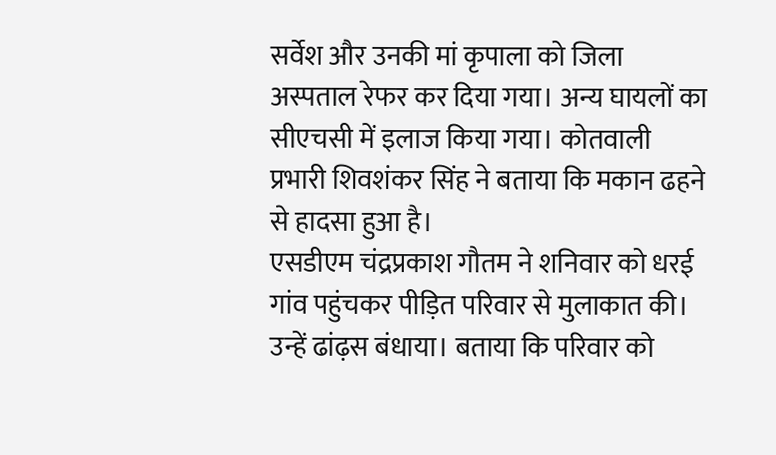सर्वेश और उनकी मां कृपाला को जिला अस्पताल रेफर कर दिया गया। अन्य घायलों का सीएचसी में इलाज किया गया। कोतवाली प्रभारी शिवशंकर सिंह ने बताया कि मकान ढहने से हादसा हुआ है।
एसडीएम चंद्रप्रकाश गौतम ने शनिवार को धरई गांव पहुंचकर पीड़ित परिवार से मुलाकात की। उन्हें ढांढ़स बंधाया। बताया कि परिवार को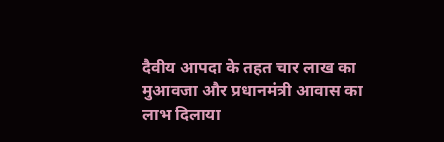दैवीय आपदा के तहत चार लाख का मुआवजा और प्रधानमंत्री आवास का लाभ दिलाया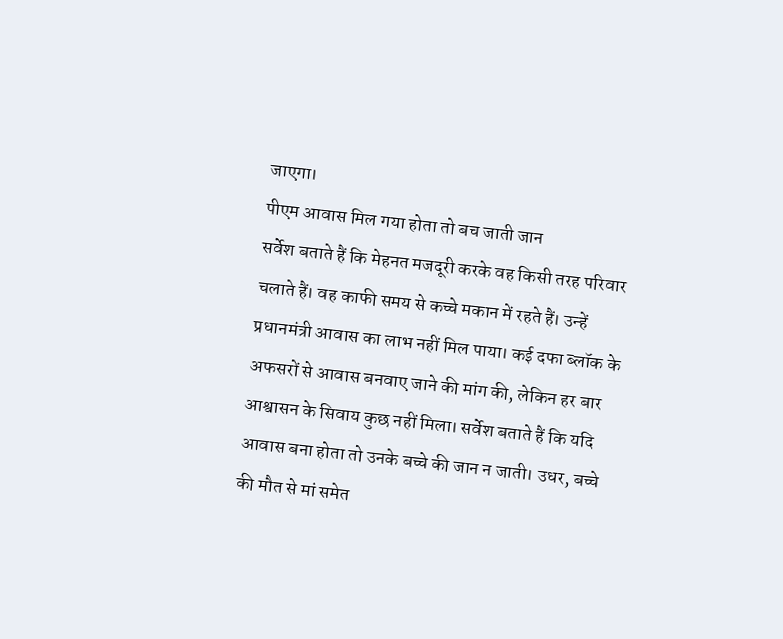जाएगा।
पीएम आवास मिल गया होता तो बच जाती जान
सर्वेश बताते हैं कि मेहनत मजदूरी करके वह किसी तरह परिवार चलाते हैं। वह काफी समय से कच्चे मकान में रहते हैं। उन्हें प्रधानमंत्री आवास का लाभ नहीं मिल पाया। कई दफा ब्लॉक के अफसरों से आवास बनवाए जाने की मांग की, लेकिन हर बार आश्वासन के सिवाय कुछ नहीं मिला। सर्वेश बताते हैं कि यदि आवास बना होता तो उनके बच्चे की जान न जाती। उधर, बच्चे की मौत से मां समेत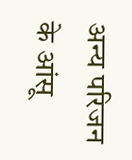अन्य परिजन के आंसू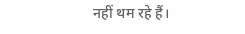नहीं थम रहे हैं।